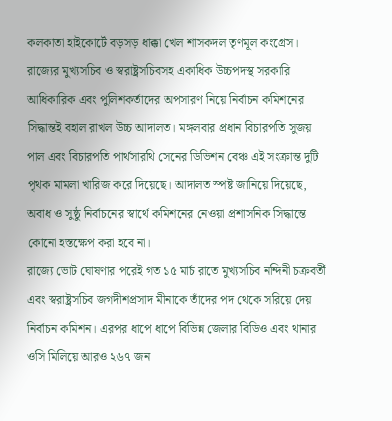কলকাতা হাইকোর্টে বড়সড় ধাক্কা খেল শাসকদল তৃণমূল কংগ্রেস। রাজ্যের মুখ্যসচিব ও স্বরাষ্ট্রসচিবসহ একাধিক উচ্চপদস্থ সরকারি আধিকারিক এবং পুলিশকর্তাদের অপসারণ নিয়ে নির্বাচন কমিশনের সিদ্ধান্তই বহাল রাখল উচ্চ আদালত। মঙ্গলবার প্রধান বিচারপতি সুজয় পাল এবং বিচারপতি পার্থসারথি সেনের ডিভিশন বেঞ্চ এই সংক্রান্ত দুটি পৃথক মামলা খারিজ করে দিয়েছে। আদালত স্পষ্ট জানিয়ে দিয়েছে, অবাধ ও সুষ্ঠু নির্বাচনের স্বার্থে কমিশনের নেওয়া প্রশাসনিক সিদ্ধান্তে কোনো হস্তক্ষেপ করা হবে না।
রাজ্যে ভোট ঘোষণার পরেই গত ১৫ মার্চ রাতে মুখ্যসচিব নন্দিনী চক্রবর্তী এবং স্বরাষ্ট্রসচিব জগদীশপ্রসাদ মীনাকে তাঁদের পদ থেকে সরিয়ে দেয় নির্বাচন কমিশন। এরপর ধাপে ধাপে বিভিন্ন জেলার বিডিও এবং থানার ওসি মিলিয়ে আরও ২৬৭ জন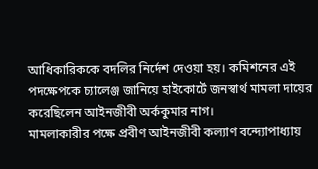আধিকারিককে বদলির নির্দেশ দেওয়া হয়। কমিশনের এই পদক্ষেপকে চ্যালেঞ্জ জানিয়ে হাইকোর্টে জনস্বার্থ মামলা দায়ের করেছিলেন আইনজীবী অর্ককুমার নাগ।
মামলাকারীর পক্ষে প্রবীণ আইনজীবী কল্যাণ বন্দ্যোপাধ্যায়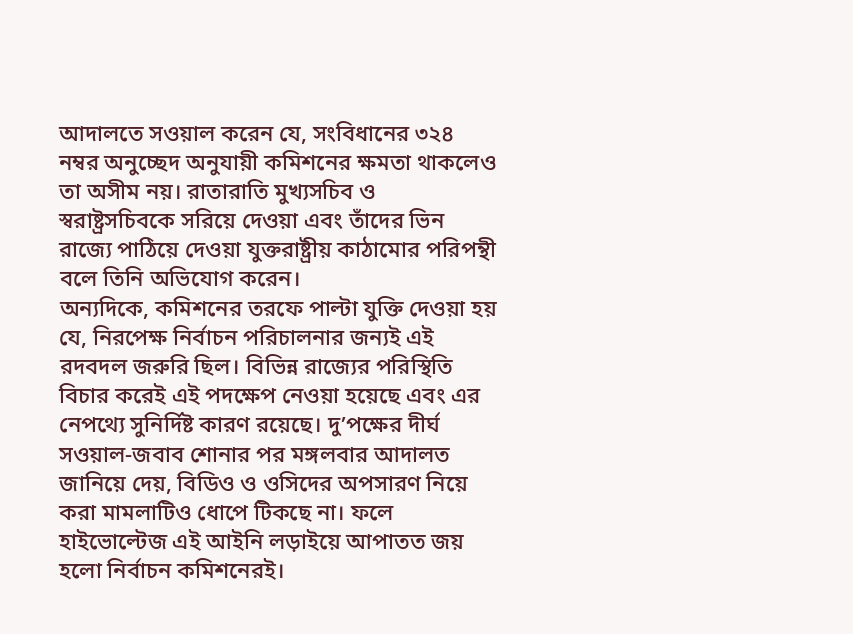আদালতে সওয়াল করেন যে, সংবিধানের ৩২৪ নম্বর অনুচ্ছেদ অনুযায়ী কমিশনের ক্ষমতা থাকলেও তা অসীম নয়। রাতারাতি মুখ্যসচিব ও স্বরাষ্ট্রসচিবকে সরিয়ে দেওয়া এবং তাঁদের ভিন রাজ্যে পাঠিয়ে দেওয়া যুক্তরাষ্ট্রীয় কাঠামোর পরিপন্থী বলে তিনি অভিযোগ করেন।
অন্যদিকে, কমিশনের তরফে পাল্টা যুক্তি দেওয়া হয় যে, নিরপেক্ষ নির্বাচন পরিচালনার জন্যই এই রদবদল জরুরি ছিল। বিভিন্ন রাজ্যের পরিস্থিতি বিচার করেই এই পদক্ষেপ নেওয়া হয়েছে এবং এর নেপথ্যে সুনির্দিষ্ট কারণ রয়েছে। দু’পক্ষের দীর্ঘ সওয়াল-জবাব শোনার পর মঙ্গলবার আদালত জানিয়ে দেয়, বিডিও ও ওসিদের অপসারণ নিয়ে করা মামলাটিও ধোপে টিকছে না। ফলে হাইভোল্টেজ এই আইনি লড়াইয়ে আপাতত জয় হলো নির্বাচন কমিশনেরই।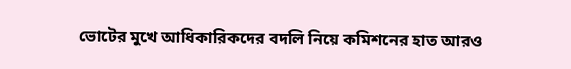ভোটের মুখে আধিকারিকদের বদলি নিয়ে কমিশনের হাত আরও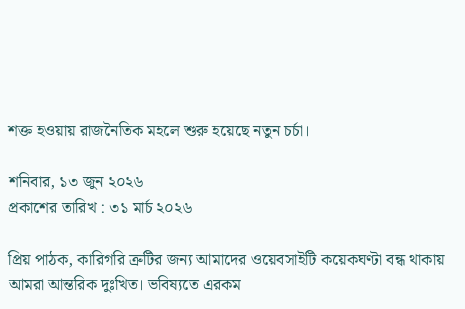শক্ত হওয়ায় রাজনৈতিক মহলে শুরু হয়েছে নতুন চর্চা।

শনিবার, ১৩ জুন ২০২৬
প্রকাশের তারিখ : ৩১ মার্চ ২০২৬

প্রিয় পাঠক, কারিগরি ত্রুটির জন্য আমাদের ওয়েবসাইটি কয়েকঘণ্টা বন্ধ থাকায় আমরা আন্তরিক দুঃখিত। ভবিষ্যতে এরকম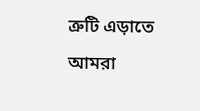ত্রুটি এড়াতে আমরা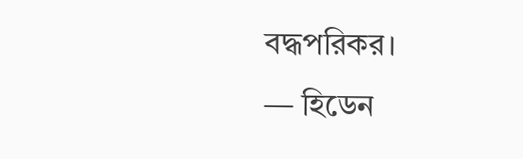বদ্ধপরিকর।
— হিডেন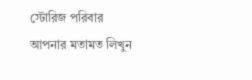স্টোরিজ পরিবার
আপনার মতামত লিখুন